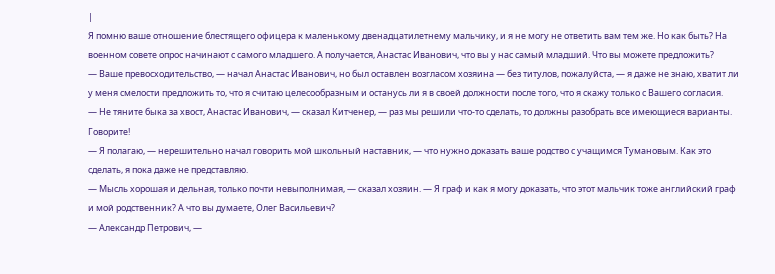|
Я помню ваше отношение блестящего офицера к маленькому двенадцатилетнему мальчику, и я не могу не ответить вам тем же. Но как быть? На военном совете опрос начинают с самого младшего. А получается, Анастас Иванович, что вы у нас самый младший. Что вы можете предложить?
— Ваше превосходительство, — начал Анастас Иванович, но был оставлен возгласом хозяина — без титулов, пожалуйста, — я даже не знаю, хватит ли у меня смелости предложить то, что я считаю целесообразным и останусь ли я в своей должности после того, что я скажу только с Вашего согласия.
— Не тяните быка за хвост, Анастас Иванович, — сказал Китченер, — раз мы решили что-то сделать, то должны разобрать все имеющиеся варианты. Говорите!
— Я полагаю, — нерешительно начал говорить мой школьный наставник, — что нужно доказать ваше родство с учащимся Тумановым. Как это сделать, я пока даже не представляю.
— Мысль хорошая и дельная, только почти невыполнимая, — сказал хозяин. — Я граф и как я могу доказать, что этот мальчик тоже английский граф и мой родственник? А что вы думаете, Олег Васильевич?
— Александр Петрович, —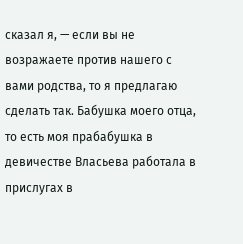сказал я, — если вы не возражаете против нашего с вами родства, то я предлагаю сделать так. Бабушка моего отца, то есть моя прабабушка в девичестве Власьева работала в прислугах в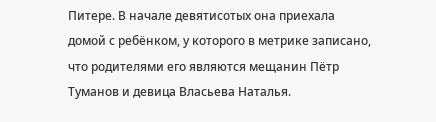Питере. В начале девятисотых она приехала домой с ребёнком, у которого в метрике записано, что родителями его являются мещанин Пётр Туманов и девица Власьева Наталья.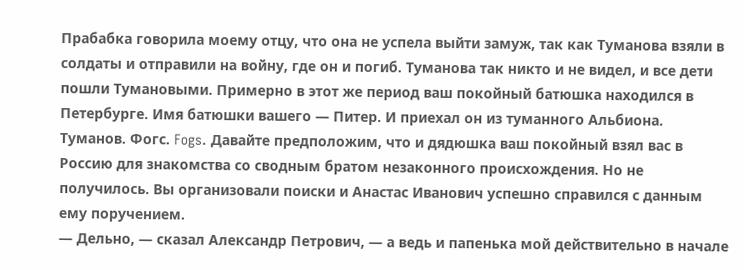Прабабка говорила моему отцу, что она не успела выйти замуж, так как Туманова взяли в солдаты и отправили на войну, где он и погиб. Туманова так никто и не видел, и все дети пошли Тумановыми. Примерно в этот же период ваш покойный батюшка находился в Петербурге. Имя батюшки вашего — Питер. И приехал он из туманного Альбиона. Туманов. Фогс. Fogs. Давайте предположим, что и дядюшка ваш покойный взял вас в Россию для знакомства со сводным братом незаконного происхождения. Но не получилось. Вы организовали поиски и Анастас Иванович успешно справился с данным ему поручением.
— Дельно, — сказал Александр Петрович, — а ведь и папенька мой действительно в начале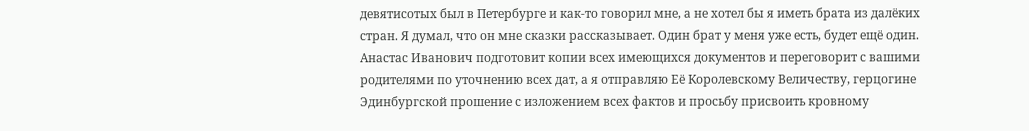девятисотых был в Петербурге и как-то говорил мне, а не хотел бы я иметь брата из далёких стран. Я думал, что он мне сказки рассказывает. Один брат у меня уже есть, будет ещё один. Анастас Иванович подготовит копии всех имеющихся документов и переговорит с вашими родителями по уточнению всех дат, а я отправляю Её Королевскому Величеству, герцогине Эдинбургской прошение с изложением всех фактов и просьбу присвоить кровному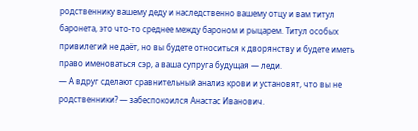родственнику вашему деду и наследственно вашему отцу и вам титул баронета, это что-то среднее между бароном и рыцарем. Титул особых привилегий не даёт, но вы будете относиться к дворянству и будете иметь право именоваться сэр, а ваша супруга будущая — леди.
— А вдруг сделают сравнительный анализ крови и установят, что вы не родственники? — забеспокоился Анастас Иванович.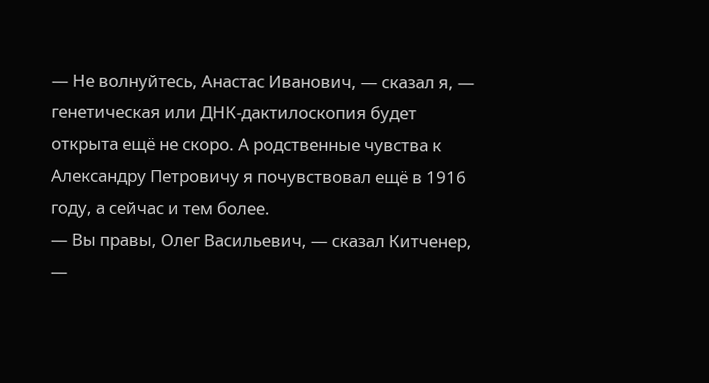— Не волнуйтесь, Анастас Иванович, — сказал я, — генетическая или ДНК-дактилоскопия будет открыта ещё не скоро. А родственные чувства к Александру Петровичу я почувствовал ещё в 1916 году, а сейчас и тем более.
— Вы правы, Олег Васильевич, — сказал Китченер, —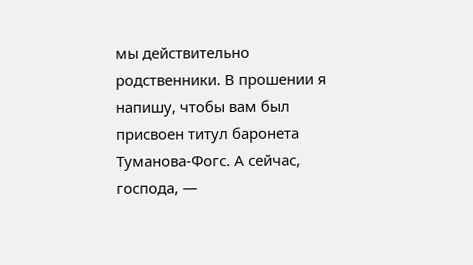мы действительно родственники. В прошении я напишу, чтобы вам был присвоен титул баронета Туманова-Фогс. А сейчас, господа, —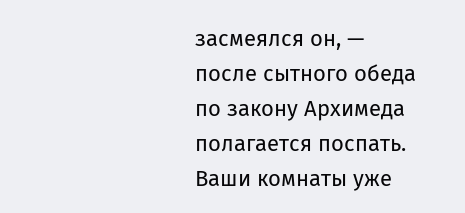засмеялся он, — после сытного обеда по закону Архимеда полагается поспать. Ваши комнаты уже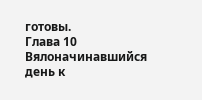готовы.
Глава 10
Вялоначинавшийся день к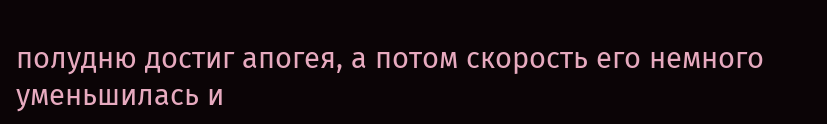полудню достиг апогея, а потом скорость его немного уменьшилась и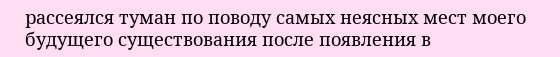рассеялся туман по поводу самых неясных мест моего будущего существования после появления в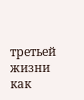третьей жизни как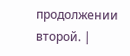продолжении второй. |